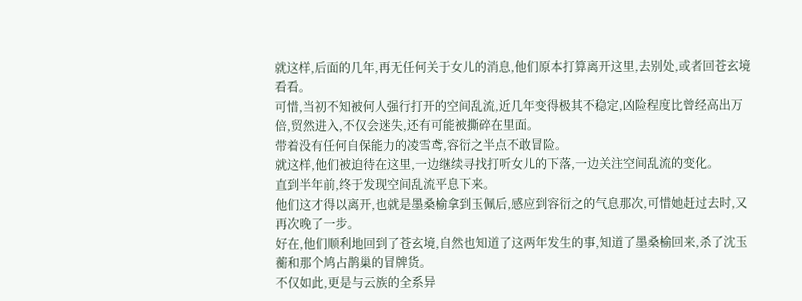就这样,后面的几年,再无任何关于女儿的消息,他们原本打算离开这里,去别处,或者回苍玄境看看。
可惜,当初不知被何人强行打开的空间乱流,近几年变得极其不稳定,凶险程度比曾经高出万倍,贸然进入,不仅会迷失,还有可能被撕碎在里面。
带着没有任何自保能力的凌雪鸢,容衍之半点不敢冒险。
就这样,他们被迫待在这里,一边继续寻找打听女儿的下落,一边关注空间乱流的变化。
直到半年前,终于发现空间乱流平息下来。
他们这才得以离开,也就是墨桑榆拿到玉佩后,感应到容衍之的气息那次,可惜她赶过去时,又再次晚了一步。
好在,他们顺利地回到了苍玄境,自然也知道了这两年发生的事,知道了墨桑榆回来,杀了沈玉蘅和那个鸠占鹊巢的冒牌货。
不仅如此,更是与云族的全系异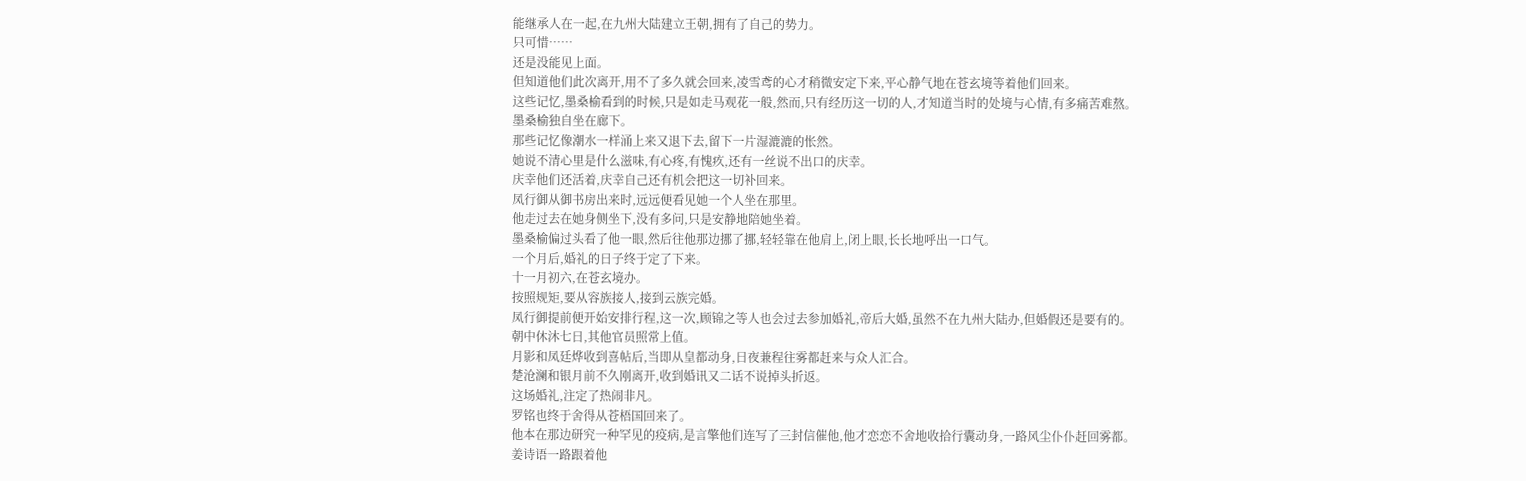能继承人在一起,在九州大陆建立王朝,拥有了自己的势力。
只可惜……
还是没能见上面。
但知道他们此次离开,用不了多久就会回来,凌雪鸢的心才稍微安定下来,平心静气地在苍玄境等着他们回来。
这些记忆,墨桑榆看到的时候,只是如走马观花一般,然而,只有经历这一切的人,才知道当时的处境与心情,有多痛苦难熬。
墨桑榆独自坐在廊下。
那些记忆像潮水一样涌上来又退下去,留下一片湿漉漉的怅然。
她说不清心里是什么滋味,有心疼,有愧疚,还有一丝说不出口的庆幸。
庆幸他们还活着,庆幸自己还有机会把这一切补回来。
凤行御从御书房出来时,远远便看见她一个人坐在那里。
他走过去在她身侧坐下,没有多问,只是安静地陪她坐着。
墨桑榆偏过头看了他一眼,然后往他那边挪了挪,轻轻靠在他肩上,闭上眼,长长地呼出一口气。
一个月后,婚礼的日子终于定了下来。
十一月初六,在苍玄境办。
按照规矩,要从容族接人,接到云族完婚。
凤行御提前便开始安排行程,这一次,顾锦之等人也会过去参加婚礼,帝后大婚,虽然不在九州大陆办,但婚假还是要有的。
朝中休沐七日,其他官员照常上值。
月影和凤廷烨收到喜帖后,当即从皇都动身,日夜兼程往雾都赶来与众人汇合。
楚沧澜和银月前不久刚离开,收到婚讯又二话不说掉头折返。
这场婚礼,注定了热闹非凡。
罗铭也终于舍得从苍梧国回来了。
他本在那边研究一种罕见的疫病,是言擎他们连写了三封信催他,他才恋恋不舍地收拾行囊动身,一路风尘仆仆赶回雾都。
姜诗语一路跟着他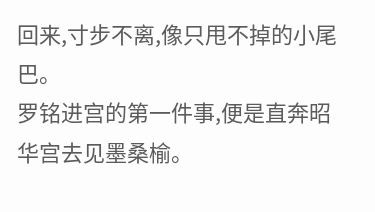回来,寸步不离,像只甩不掉的小尾巴。
罗铭进宫的第一件事,便是直奔昭华宫去见墨桑榆。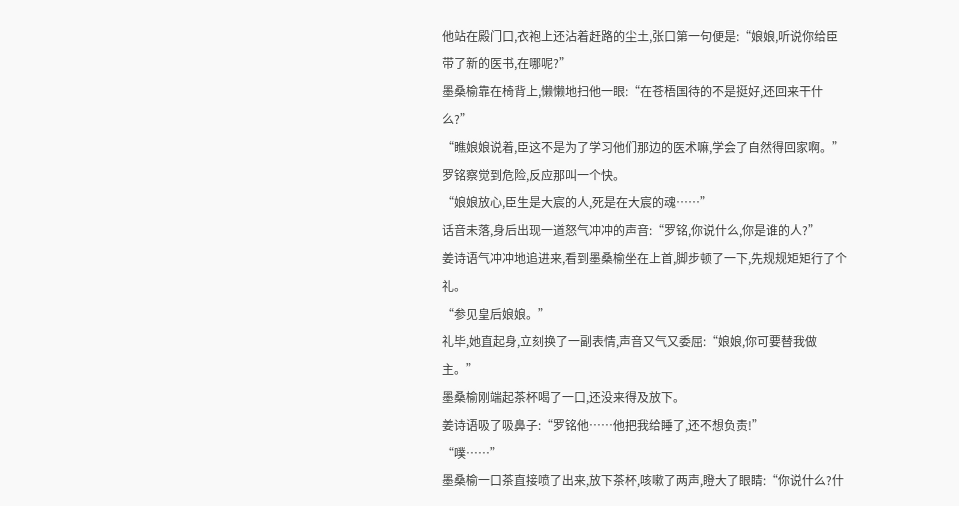他站在殿门口,衣袍上还沾着赶路的尘土,张口第一句便是:“娘娘,听说你给臣带了新的医书,在哪呢?”
墨桑榆靠在椅背上,懒懒地扫他一眼:“在苍梧国待的不是挺好,还回来干什么?”
“瞧娘娘说着,臣这不是为了学习他们那边的医术嘛,学会了自然得回家啊。”
罗铭察觉到危险,反应那叫一个快。
“娘娘放心,臣生是大宸的人,死是在大宸的魂……”
话音未落,身后出现一道怒气冲冲的声音:“罗铭,你说什么,你是谁的人?”
姜诗语气冲冲地追进来,看到墨桑榆坐在上首,脚步顿了一下,先规规矩矩行了个礼。
“参见皇后娘娘。”
礼毕,她直起身,立刻换了一副表情,声音又气又委屈:“娘娘,你可要替我做主。”
墨桑榆刚端起茶杯喝了一口,还没来得及放下。
姜诗语吸了吸鼻子:“罗铭他……他把我给睡了,还不想负责!”
“噗……”
墨桑榆一口茶直接喷了出来,放下茶杯,咳嗽了两声,瞪大了眼睛:“你说什么?什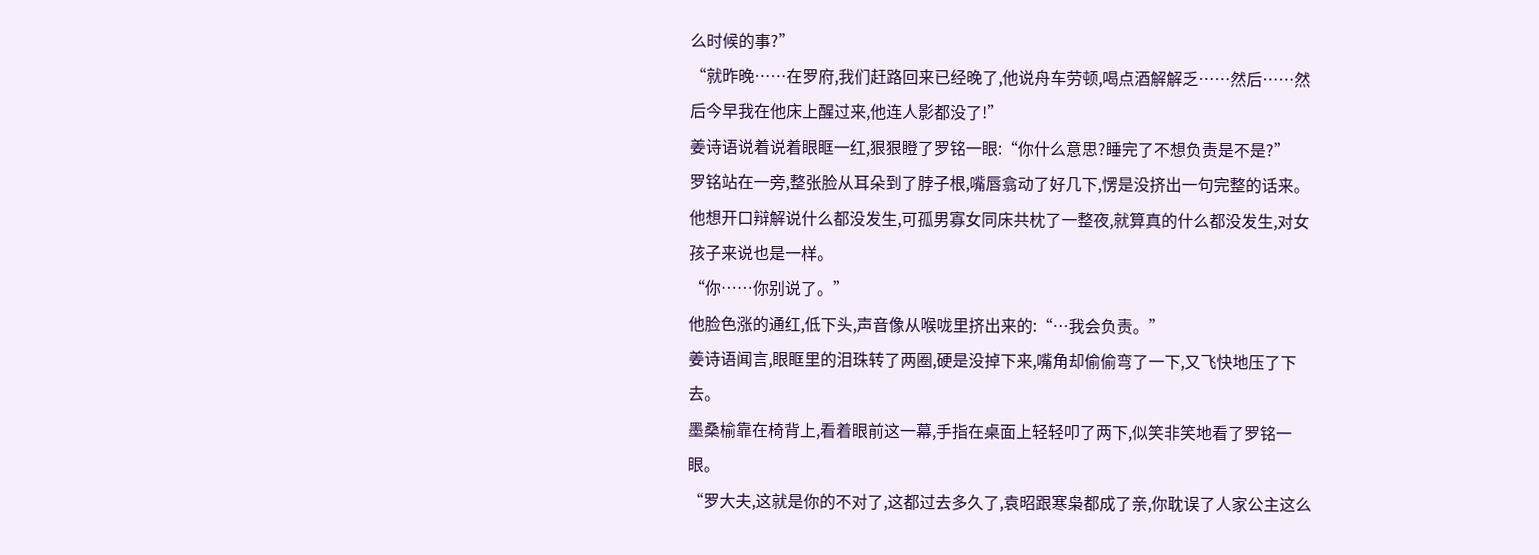么时候的事?”
“就昨晚……在罗府,我们赶路回来已经晚了,他说舟车劳顿,喝点酒解解乏……然后……然后今早我在他床上醒过来,他连人影都没了!”
姜诗语说着说着眼眶一红,狠狠瞪了罗铭一眼:“你什么意思?睡完了不想负责是不是?”
罗铭站在一旁,整张脸从耳朵到了脖子根,嘴唇翕动了好几下,愣是没挤出一句完整的话来。
他想开口辩解说什么都没发生,可孤男寡女同床共枕了一整夜,就算真的什么都没发生,对女孩子来说也是一样。
“你……你别说了。”
他脸色涨的通红,低下头,声音像从喉咙里挤出来的:“…我会负责。”
姜诗语闻言,眼眶里的泪珠转了两圈,硬是没掉下来,嘴角却偷偷弯了一下,又飞快地压了下去。
墨桑榆靠在椅背上,看着眼前这一幕,手指在桌面上轻轻叩了两下,似笑非笑地看了罗铭一眼。
“罗大夫,这就是你的不对了,这都过去多久了,袁昭跟寒枭都成了亲,你耽误了人家公主这么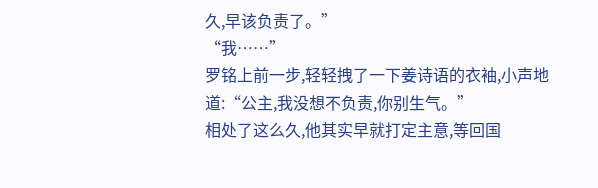久,早该负责了。”
“我……”
罗铭上前一步,轻轻拽了一下姜诗语的衣袖,小声地道:“公主,我没想不负责,你别生气。”
相处了这么久,他其实早就打定主意,等回国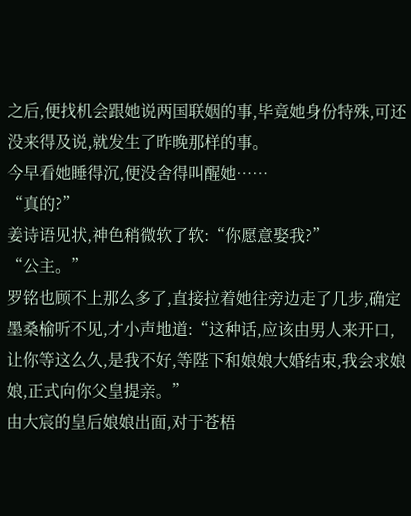之后,便找机会跟她说两国联姻的事,毕竟她身份特殊,可还没来得及说,就发生了昨晚那样的事。
今早看她睡得沉,便没舍得叫醒她……
“真的?”
姜诗语见状,神色稍微软了软:“你愿意娶我?”
“公主。”
罗铭也顾不上那么多了,直接拉着她往旁边走了几步,确定墨桑榆听不见,才小声地道:“这种话,应该由男人来开口,让你等这么久,是我不好,等陛下和娘娘大婚结束,我会求娘娘,正式向你父皇提亲。”
由大宸的皇后娘娘出面,对于苍梧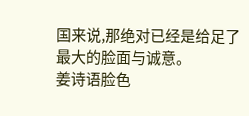国来说,那绝对已经是给足了最大的脸面与诚意。
姜诗语脸色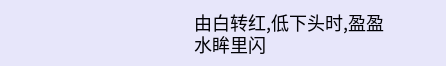由白转红,低下头时,盈盈水眸里闪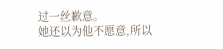过一丝歉意。
她还以为他不愿意,所以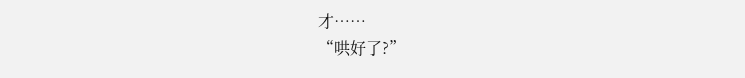才……
“哄好了?”